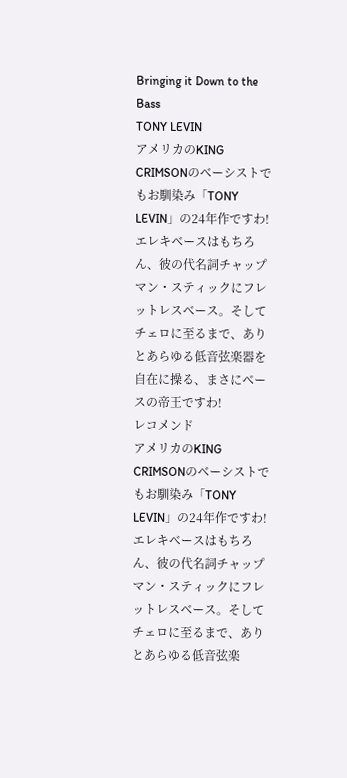Bringing it Down to the Bass
TONY LEVIN
アメリカのKING CRIMSONのベーシストでもお馴染み「TONY LEVIN」の24年作ですわ! エレキベースはもちろん、彼の代名詞チャップマン・スティックにフレットレスベース。そしてチェロに至るまで、ありとあらゆる低音弦楽器を自在に操る、まさにベースの帝王ですわ!
レコメンド
アメリカのKING CRIMSONのベーシストでもお馴染み「TONY LEVIN」の24年作ですわ! エレキベースはもちろん、彼の代名詞チャップマン・スティックにフレットレスベース。そしてチェロに至るまで、ありとあらゆる低音弦楽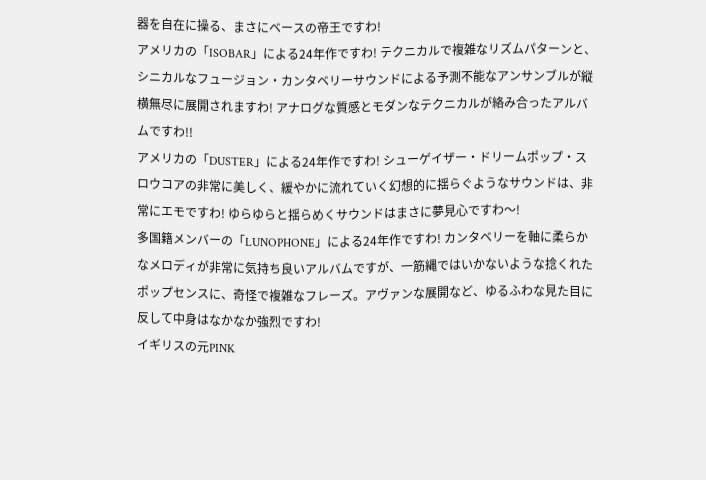器を自在に操る、まさにベースの帝王ですわ!
アメリカの「ISOBAR」による24年作ですわ! テクニカルで複雑なリズムパターンと、シニカルなフュージョン・カンタベリーサウンドによる予測不能なアンサンブルが縦横無尽に展開されますわ! アナログな質感とモダンなテクニカルが絡み合ったアルバムですわ!!
アメリカの「DUSTER」による24年作ですわ! シューゲイザー・ドリームポップ・スロウコアの非常に美しく、緩やかに流れていく幻想的に揺らぐようなサウンドは、非常にエモですわ! ゆらゆらと揺らめくサウンドはまさに夢見心ですわ〜!
多国籍メンバーの「LUNOPHONE」による24年作ですわ! カンタベリーを軸に柔らかなメロディが非常に気持ち良いアルバムですが、一筋縄ではいかないような捻くれたポップセンスに、奇怪で複雑なフレーズ。アヴァンな展開など、ゆるふわな見た目に反して中身はなかなか強烈ですわ!
イギリスの元PINK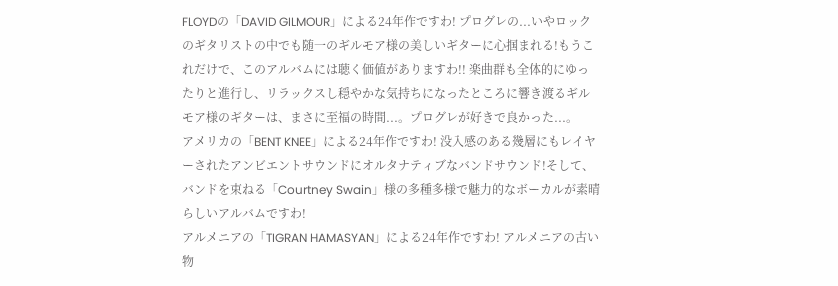FLOYDの「DAVID GILMOUR」による24年作ですわ! プログレの...いやロックのギタリストの中でも随一のギルモア様の美しいギターに心掴まれる!もうこれだけで、このアルバムには聴く価値がありますわ!! 楽曲群も全体的にゆったりと進行し、リラックスし穏やかな気持ちになったところに響き渡るギルモア様のギターは、まさに至福の時間...。プログレが好きで良かった...。
アメリカの「BENT KNEE」による24年作ですわ! 没入感のある幾層にもレイヤーされたアンビエントサウンドにオルタナティブなバンドサウンド!そして、バンドを束ねる「Courtney Swain」様の多種多様で魅力的なボーカルが素晴らしいアルバムですわ!
アルメニアの「TIGRAN HAMASYAN」による24年作ですわ! アルメニアの古い物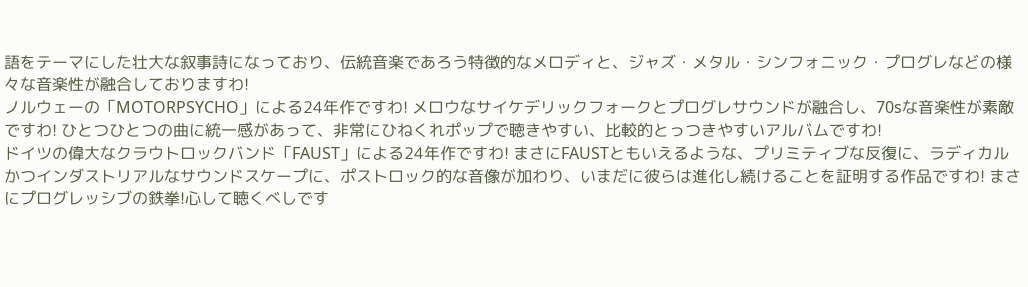語をテーマにした壮大な叙事詩になっており、伝統音楽であろう特徴的なメロディと、ジャズ・メタル・シンフォニック・プログレなどの様々な音楽性が融合しておりますわ!
ノルウェーの「MOTORPSYCHO」による24年作ですわ! メロウなサイケデリックフォークとプログレサウンドが融合し、70sな音楽性が素敵ですわ! ひとつひとつの曲に統一感があって、非常にひねくれポップで聴きやすい、比較的とっつきやすいアルバムですわ!
ドイツの偉大なクラウトロックバンド「FAUST」による24年作ですわ! まさにFAUSTともいえるような、プリミティブな反復に、ラディカルかつインダストリアルなサウンドスケープに、ポストロック的な音像が加わり、いまだに彼らは進化し続けることを証明する作品ですわ! まさにプログレッシブの鉄拳!心して聴くべしです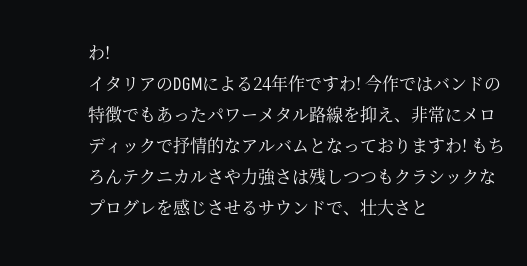わ!
イタリアのDGMによる24年作ですわ! 今作ではバンドの特徴でもあったパワーメタル路線を抑え、非常にメロディックで抒情的なアルバムとなっておりますわ! もちろんテクニカルさや力強さは残しつつもクラシックなプログレを感じさせるサウンドで、壮大さと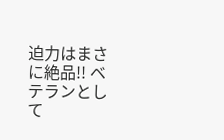迫力はまさに絶品!! ベテランとして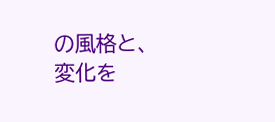の風格と、変化を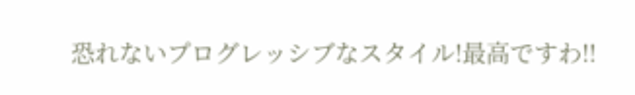恐れないプログレッシブなスタイル!最高ですわ!!